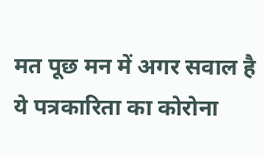मत पूछ मन में अगर सवाल है ये पत्रकारिता का कोरोना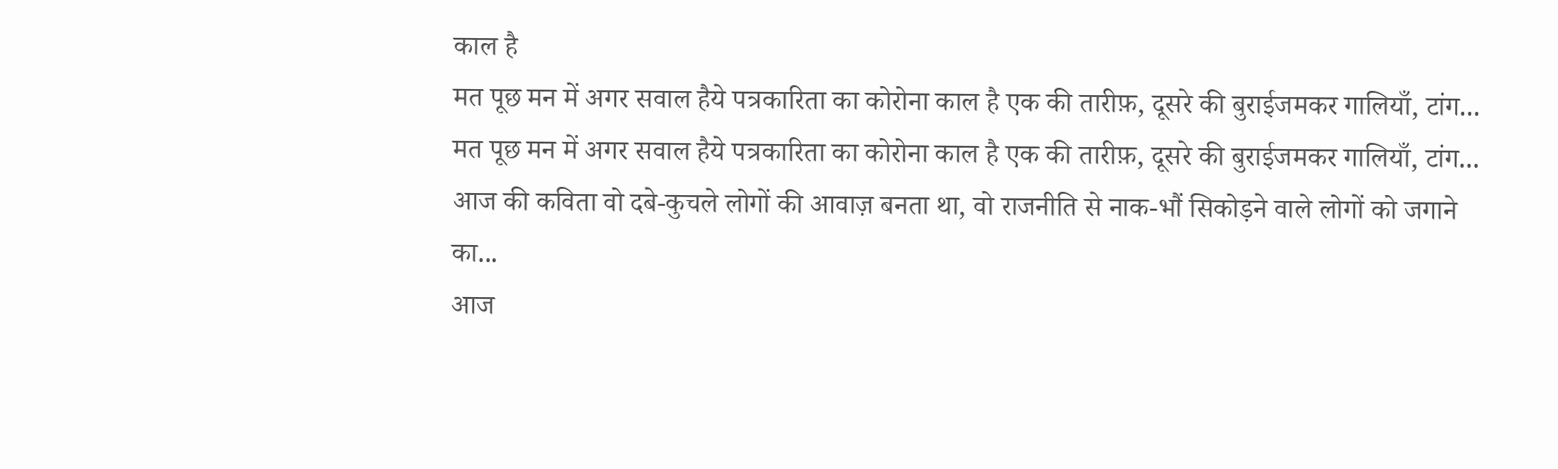काल है
मत पूछ मन में अगर सवाल हैये पत्रकारिता का कोरोना काल है एक की तारीफ़, दूसरे की बुराईजमकर गालियाँ, टांग...
मत पूछ मन में अगर सवाल हैये पत्रकारिता का कोरोना काल है एक की तारीफ़, दूसरे की बुराईजमकर गालियाँ, टांग...
आज की कविता वो दबे-कुचले लोगों की आवाज़ बनता था, वो राजनीति से नाक-भौं सिकोड़ने वाले लोगों को जगाने का...
आज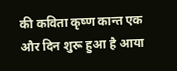की कविता कृष्ण कान्त एक और दिन शुरू हुआ है आया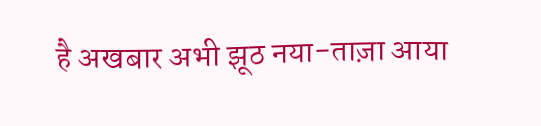है अखबार अभी झूठ नया-ताज़ा आया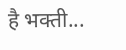है भक्ती...